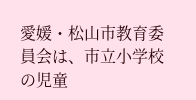愛媛・松山市教育委員会は、市立小学校の児童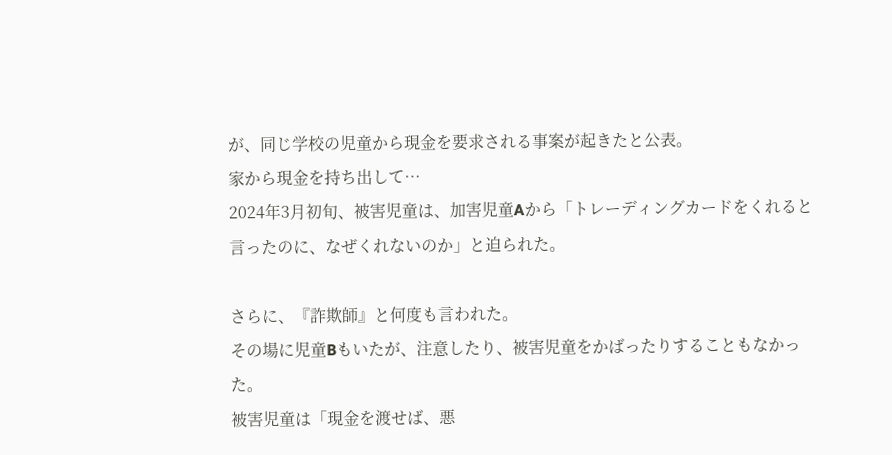が、同じ学校の児童から現金を要求される事案が起きたと公表。
家から現金を持ち出して…
2024年3月初旬、被害児童は、加害児童Aから「トレーディングカードをくれると言ったのに、なぜくれないのか」と迫られた。

さらに、『詐欺師』と何度も言われた。
その場に児童Bもいたが、注意したり、被害児童をかばったりすることもなかった。
被害児童は「現金を渡せば、悪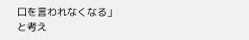口を言われなくなる」と考え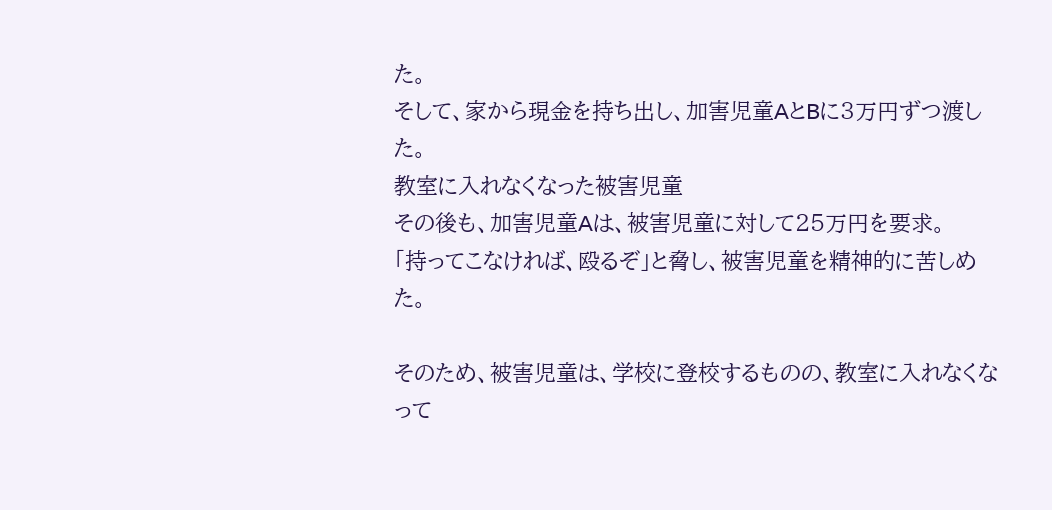た。
そして、家から現金を持ち出し、加害児童AとBに3万円ずつ渡した。
教室に入れなくなった被害児童
その後も、加害児童Aは、被害児童に対して25万円を要求。
「持ってこなければ、殴るぞ」と脅し、被害児童を精神的に苦しめた。

そのため、被害児童は、学校に登校するものの、教室に入れなくなって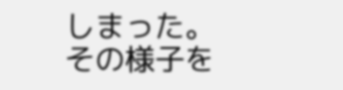しまった。
その様子を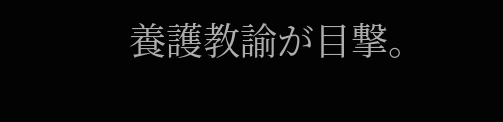養護教諭が目撃。